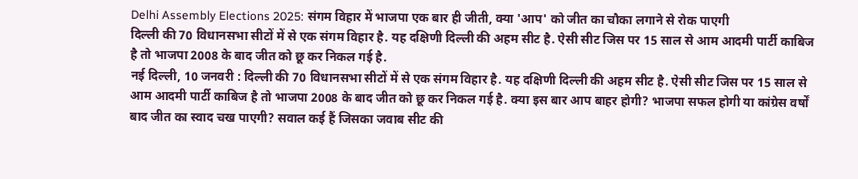Delhi Assembly Elections 2025: संगम विहार में भाजपा एक बार ही जीती, क्या 'आप' को जीत का चौका लगाने से रोक पाएगी
दिल्ली की 70 विधानसभा सीटों में से एक संगम विहार है. यह दक्षिणी दिल्ली की अहम सीट है. ऐसी सीट जिस पर 15 साल से आम आदमी पार्टी काबिज है तो भाजपा 2008 के बाद जीत को छू कर निकल गई है.
नई दिल्ली, 10 जनवरी : दिल्ली की 70 विधानसभा सीटों में से एक संगम विहार है. यह दक्षिणी दिल्ली की अहम सीट है. ऐसी सीट जिस पर 15 साल से आम आदमी पार्टी काबिज है तो भाजपा 2008 के बाद जीत को छू कर निकल गई है. क्या इस बार आप बाहर होगी? भाजपा सफल होगी या कांग्रेस वर्षों बाद जीत का स्वाद चख पाएगी? सवाल कई हैं जिसका जवाब सीट की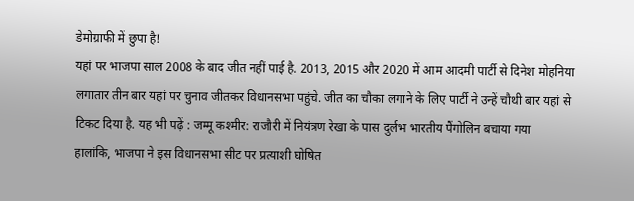डेमोग्राफी में छुपा है!
यहां पर भाजपा साल 2008 के बाद जीत नहीं पाई है. 2013, 2015 और 2020 में आम आदमी पार्टी से दिनेश मोहनिया लगातार तीन बार यहां पर चुनाव जीतकर विधानसभा पहुंचे. जीत का चौका लगाने के लिए पार्टी ने उन्हें चौथी बार यहां से टिकट दिया है. यह भी पढ़ें : जम्मू कश्मीर: राजौरी में नियंत्रण रेखा के पास दुर्लभ भारतीय पैंगोलिन बचाया गया
हालांकि, भाजपा ने इस विधानसभा सीट पर प्रत्याशी घोषित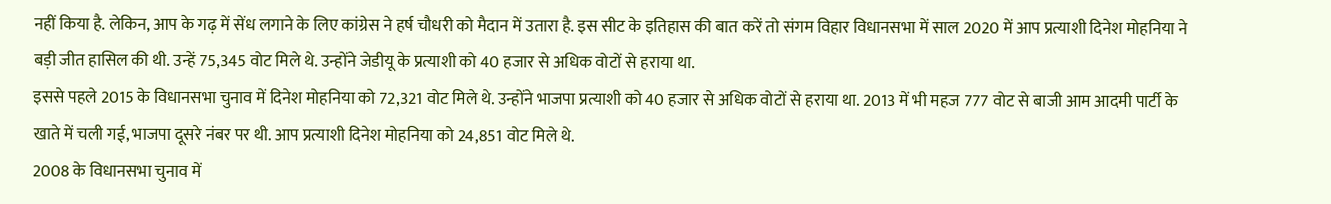नहीं किया है. लेकिन, आप के गढ़ में सेंध लगाने के लिए कांग्रेस ने हर्ष चौधरी को मैदान में उतारा है. इस सीट के इतिहास की बात करें तो संगम विहार विधानसभा में साल 2020 में आप प्रत्याशी दिनेश मोहनिया ने बड़ी जीत हासिल की थी. उन्हें 75,345 वोट मिले थे. उन्होंने जेडीयू के प्रत्याशी को 40 हजार से अधिक वोटों से हराया था.
इससे पहले 2015 के विधानसभा चुनाव में दिनेश मोहनिया को 72,321 वोट मिले थे. उन्होंने भाजपा प्रत्याशी को 40 हजार से अधिक वोटों से हराया था. 2013 में भी महज 777 वोट से बाजी आम आदमी पार्टी के खाते में चली गई, भाजपा दूसरे नंबर पर थी. आप प्रत्याशी दिनेश मोहनिया को 24,851 वोट मिले थे.
2008 के विधानसभा चुनाव में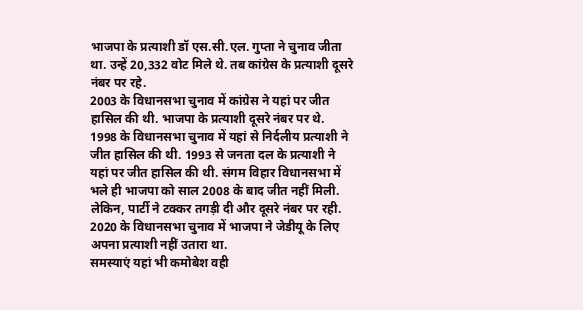भाजपा के प्रत्याशी डॉ एस.सी.एल. गुप्ता ने चुनाव जीता था. उन्हें 20,332 वोट मिले थे. तब कांग्रेस के प्रत्याशी दूसरे नंबर पर रहे.
2003 के विधानसभा चुनाव में कांग्रेस ने यहां पर जीत हासिल की थी. भाजपा के प्रत्याशी दूसरे नंबर पर थे. 1998 के विधानसभा चुनाव में यहां से निर्दलीय प्रत्याशी ने जीत हासिल की थी. 1993 से जनता दल के प्रत्याशी ने यहां पर जीत हासिल की थी. संगम विहार विधानसभा में भले ही भाजपा को साल 2008 के बाद जीत नहीं मिली. लेकिन, पार्टी ने टक्कर तगड़ी दी और दूसरे नंबर पर रही. 2020 के विधानसभा चुनाव में भाजपा ने जेडीयू के लिए अपना प्रत्याशी नहीं उतारा था.
समस्याएं यहां भी कमोबेश वही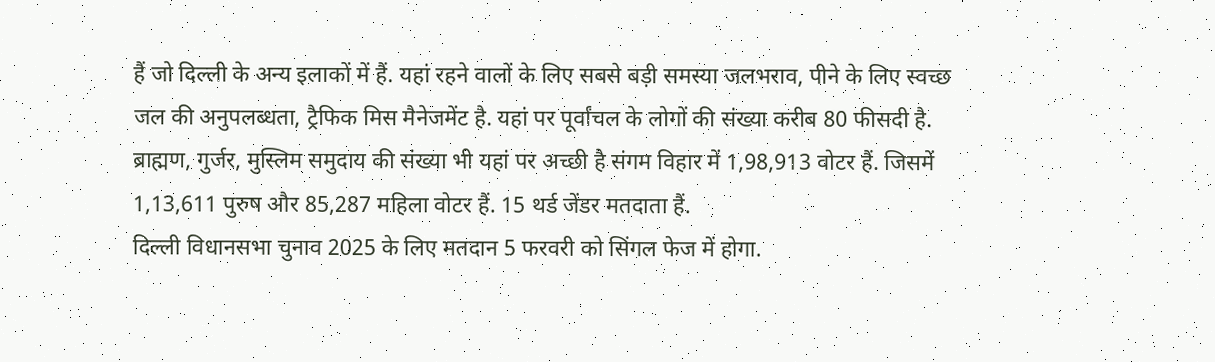हैं जो दिल्ली के अन्य इलाकों में हैं. यहां रहने वालों के लिए सबसे बड़ी समस्या जलभराव, पीने के लिए स्वच्छ जल की अनुपलब्धता, ट्रैफिक मिस मैनेजमेंट है. यहां पर पूर्वांचल के लोगों की संख्या करीब 80 फीसदी है. ब्राह्मण, गुर्जर, मुस्लिम समुदाय की संख्या भी यहां पर अच्छी है संगम विहार में 1,98,913 वोटर हैं. जिसमें 1,13,611 पुरुष और 85,287 महिला वोटर हैं. 15 थर्ड जेंडर मतदाता हैं.
दिल्ली विधानसभा चुनाव 2025 के लिए मतदान 5 फरवरी को सिंगल फेज में होगा.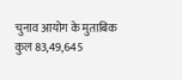चुनाव आयोग के मुताबिक कुल 83,49,645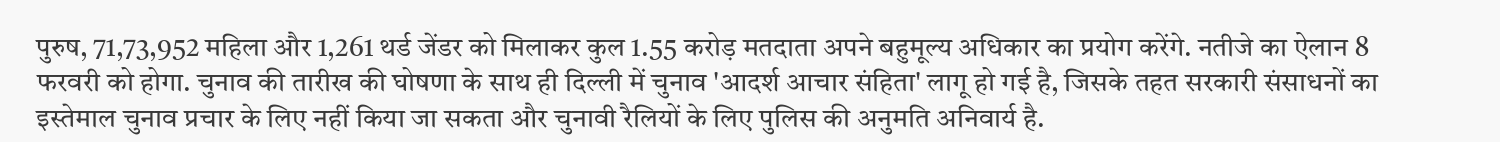पुरुष, 71,73,952 महिला और 1,261 थर्ड जेंडर को मिलाकर कुल 1.55 करोड़ मतदाता अपने बहुमूल्य अधिकार का प्रयोग करेंगे. नतीजे का ऐलान 8 फरवरी को होगा. चुनाव की तारीख की घोषणा के साथ ही दिल्ली में चुनाव 'आदर्श आचार संहिता' लागू हो गई है, जिसके तहत सरकारी संसाधनों का इस्तेमाल चुनाव प्रचार के लिए नहीं किया जा सकता और चुनावी रैलियों के लिए पुलिस की अनुमति अनिवार्य है.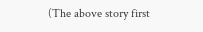(The above story first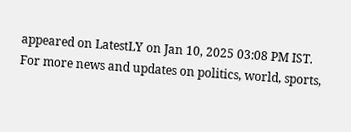appeared on LatestLY on Jan 10, 2025 03:08 PM IST. For more news and updates on politics, world, sports,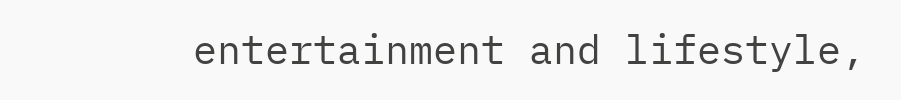entertainment and lifestyle,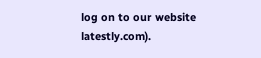log on to our website latestly.com).